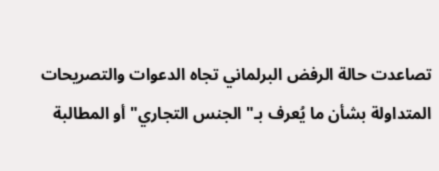تصاعدت حالة الرفض البرلماني تجاه الدعوات والتصريحات المتداولة بشأن ما يُعرف بـ" الجنس التجاري" أو المطالبة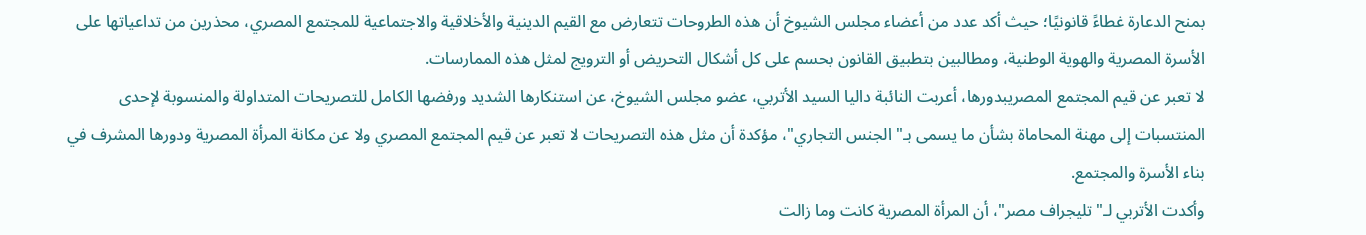بمنح الدعارة غطاءً قانونيًا؛ حيث أكد عدد من أعضاء مجلس الشيوخ أن هذه الطروحات تتعارض مع القيم الدينية والأخلاقية والاجتماعية للمجتمع المصري، محذرين من تداعياتها على الأسرة المصرية والهوية الوطنية، ومطالبين بتطبيق القانون بحسم على كل أشكال التحريض أو الترويج لمثل هذه الممارسات.
لا تعبر عن قيم المجتمع المصريبدورها، أعربت النائبة داليا السيد الأتربي، عضو مجلس الشيوخ، عن استنكارها الشديد ورفضها الكامل للتصريحات المتداولة والمنسوبة لإحدى المنتسبات إلى مهنة المحاماة بشأن ما يسمى بـ" الجنس التجاري"، مؤكدة أن مثل هذه التصريحات لا تعبر عن قيم المجتمع المصري ولا عن مكانة المرأة المصرية ودورها المشرف في بناء الأسرة والمجتمع.
وأكدت الأتربي لـ" تليجراف مصر"، أن المرأة المصرية كانت وما زالت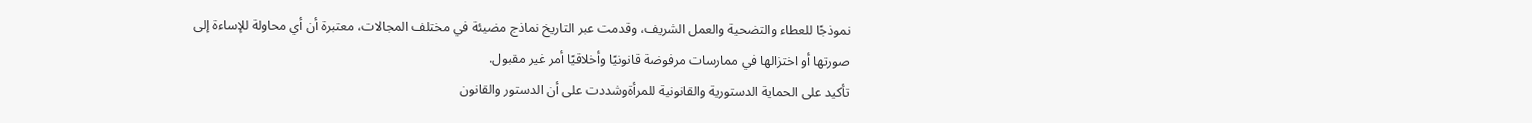نموذجًا للعطاء والتضحية والعمل الشريف، وقدمت عبر التاريخ نماذج مضيئة في مختلف المجالات، معتبرة أن أي محاولة للإساءة إلى صورتها أو اختزالها في ممارسات مرفوضة قانونيًا وأخلاقيًا أمر غير مقبول.
تأكيد على الحماية الدستورية والقانونية للمرأةوشددت على أن الدستور والقانون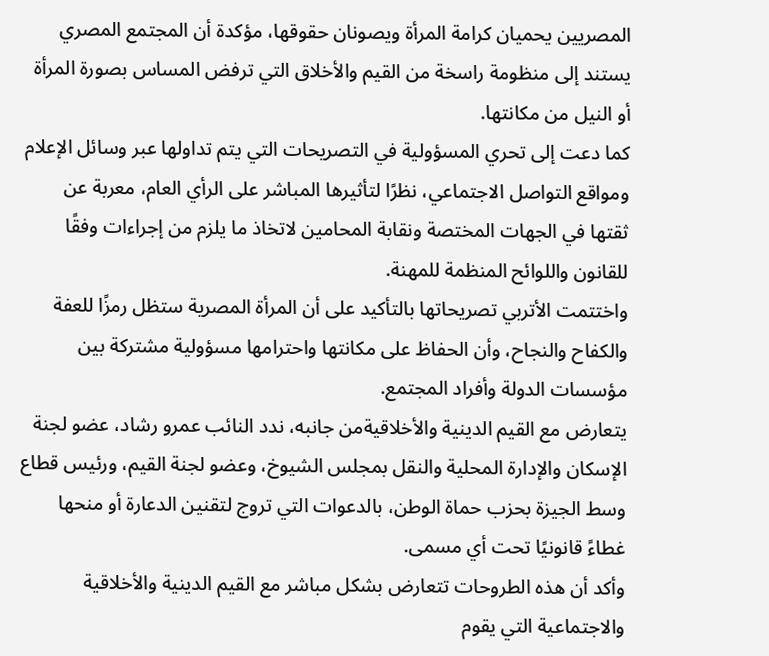المصريين يحميان كرامة المرأة ويصونان حقوقها، مؤكدة أن المجتمع المصري يستند إلى منظومة راسخة من القيم والأخلاق التي ترفض المساس بصورة المرأة أو النيل من مكانتها.
كما دعت إلى تحري المسؤولية في التصريحات التي يتم تداولها عبر وسائل الإعلام ومواقع التواصل الاجتماعي، نظرًا لتأثيرها المباشر على الرأي العام، معربة عن ثقتها في الجهات المختصة ونقابة المحامين لاتخاذ ما يلزم من إجراءات وفقًا للقانون واللوائح المنظمة للمهنة.
واختتمت الأتربي تصريحاتها بالتأكيد على أن المرأة المصرية ستظل رمزًا للعفة والكفاح والنجاح، وأن الحفاظ على مكانتها واحترامها مسؤولية مشتركة بين مؤسسات الدولة وأفراد المجتمع.
يتعارض مع القيم الدينية والأخلاقيةمن جانبه، ندد النائب عمرو رشاد، عضو لجنة الإسكان والإدارة المحلية والنقل بمجلس الشيوخ، وعضو لجنة القيم، ورئيس قطاع وسط الجيزة بحزب حماة الوطن، بالدعوات التي تروج لتقنين الدعارة أو منحها غطاءً قانونيًا تحت أي مسمى.
وأكد أن هذه الطروحات تتعارض بشكل مباشر مع القيم الدينية والأخلاقية والاجتماعية التي يقوم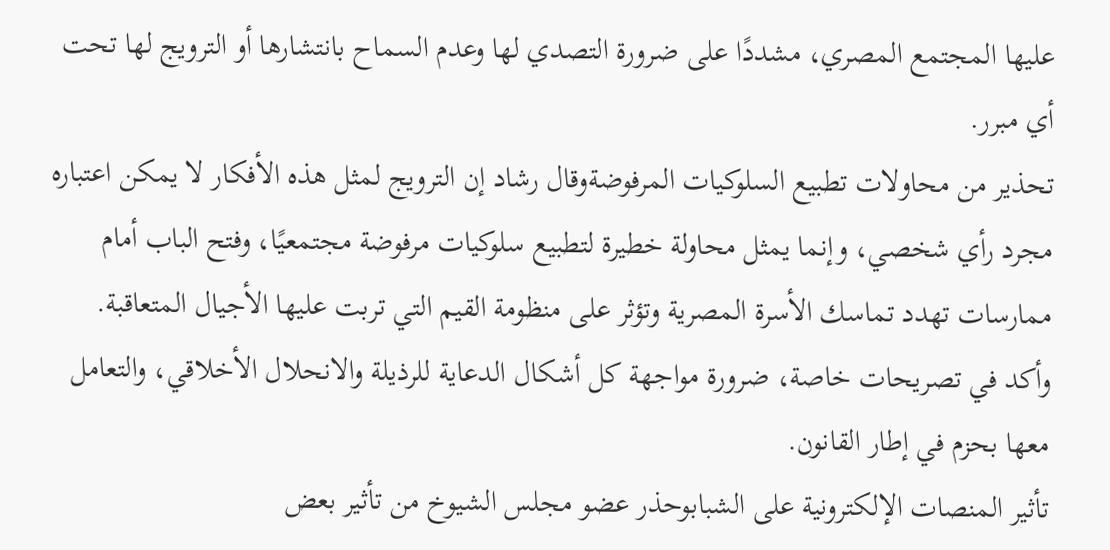عليها المجتمع المصري، مشددًا على ضرورة التصدي لها وعدم السماح بانتشارها أو الترويج لها تحت أي مبرر.
تحذير من محاولات تطبيع السلوكيات المرفوضةوقال رشاد إن الترويج لمثل هذه الأفكار لا يمكن اعتباره مجرد رأي شخصي، وإنما يمثل محاولة خطيرة لتطبيع سلوكيات مرفوضة مجتمعيًا، وفتح الباب أمام ممارسات تهدد تماسك الأسرة المصرية وتؤثر على منظومة القيم التي تربت عليها الأجيال المتعاقبة.
وأكد في تصريحات خاصة، ضرورة مواجهة كل أشكال الدعاية للرذيلة والانحلال الأخلاقي، والتعامل معها بحزم في إطار القانون.
تأثير المنصات الإلكترونية على الشبابوحذر عضو مجلس الشيوخ من تأثير بعض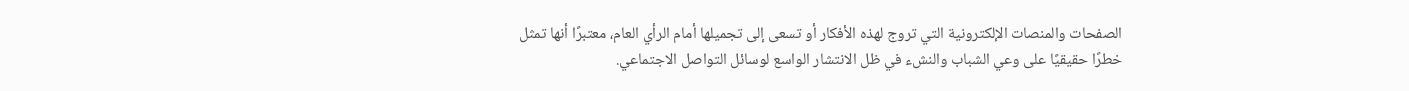الصفحات والمنصات الإلكترونية التي تروج لهذه الأفكار أو تسعى إلى تجميلها أمام الرأي العام، معتبرًا أنها تمثل خطرًا حقيقيًا على وعي الشباب والنشء في ظل الانتشار الواسع لوسائل التواصل الاجتماعي.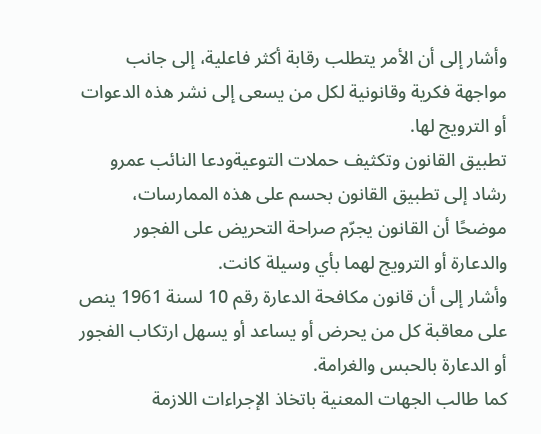وأشار إلى أن الأمر يتطلب رقابة أكثر فاعلية، إلى جانب مواجهة فكرية وقانونية لكل من يسعى إلى نشر هذه الدعوات أو الترويج لها.
تطبيق القانون وتكثيف حملات التوعيةودعا النائب عمرو رشاد إلى تطبيق القانون بحسم على هذه الممارسات، موضحًا أن القانون يجرّم صراحة التحريض على الفجور والدعارة أو الترويج لهما بأي وسيلة كانت.
وأشار إلى أن قانون مكافحة الدعارة رقم 10 لسنة 1961 ينص على معاقبة كل من يحرض أو يساعد أو يسهل ارتكاب الفجور أو الدعارة بالحبس والغرامة.
كما طالب الجهات المعنية باتخاذ الإجراءات اللازمة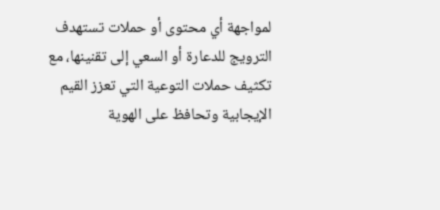لمواجهة أي محتوى أو حملات تستهدف الترويج للدعارة أو السعي إلى تقنينها، مع تكثيف حملات التوعية التي تعزز القيم الإيجابية وتحافظ على الهوية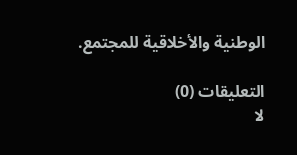الوطنية والأخلاقية للمجتمع.

التعليقات (0)
لا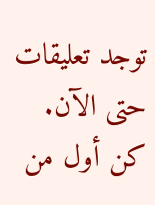توجد تعليقات حتى الآن. كن أول من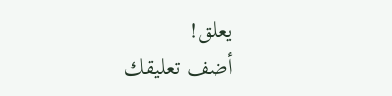يعلق!
أضف تعليقك